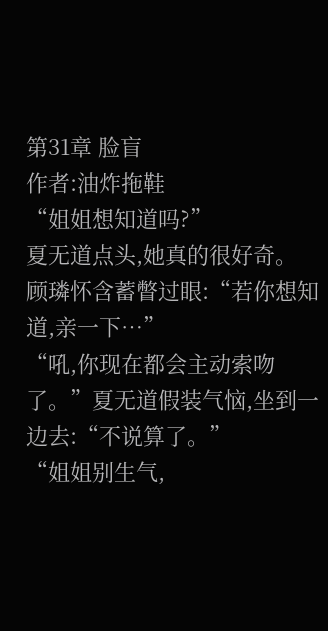第31章 脸盲
作者:油炸拖鞋
“姐姐想知道吗?”
夏无道点头,她真的很好奇。
顾璘怀含蓄瞥过眼:“若你想知道,亲一下…”
“吼,你现在都会主动索吻了。”夏无道假装气恼,坐到一边去:“不说算了。”
“姐姐别生气,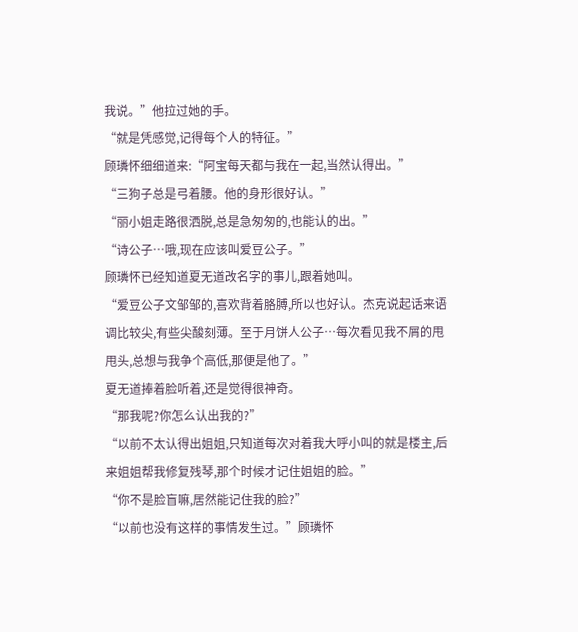我说。”他拉过她的手。
“就是凭感觉,记得每个人的特征。”
顾璘怀细细道来:“阿宝每天都与我在一起,当然认得出。”
“三狗子总是弓着腰。他的身形很好认。”
“丽小姐走路很洒脱,总是急匆匆的,也能认的出。”
“诗公子…哦,现在应该叫爱豆公子。”
顾璘怀已经知道夏无道改名字的事儿,跟着她叫。
“爱豆公子文邹邹的,喜欢背着胳膊,所以也好认。杰克说起话来语调比较尖,有些尖酸刻薄。至于月饼人公子…每次看见我不屑的甩甩头,总想与我争个高低,那便是他了。”
夏无道捧着脸听着,还是觉得很神奇。
“那我呢?你怎么认出我的?”
“以前不太认得出姐姐,只知道每次对着我大呼小叫的就是楼主,后来姐姐帮我修复残琴,那个时候才记住姐姐的脸。”
“你不是脸盲嘛,居然能记住我的脸?”
“以前也没有这样的事情发生过。”顾璘怀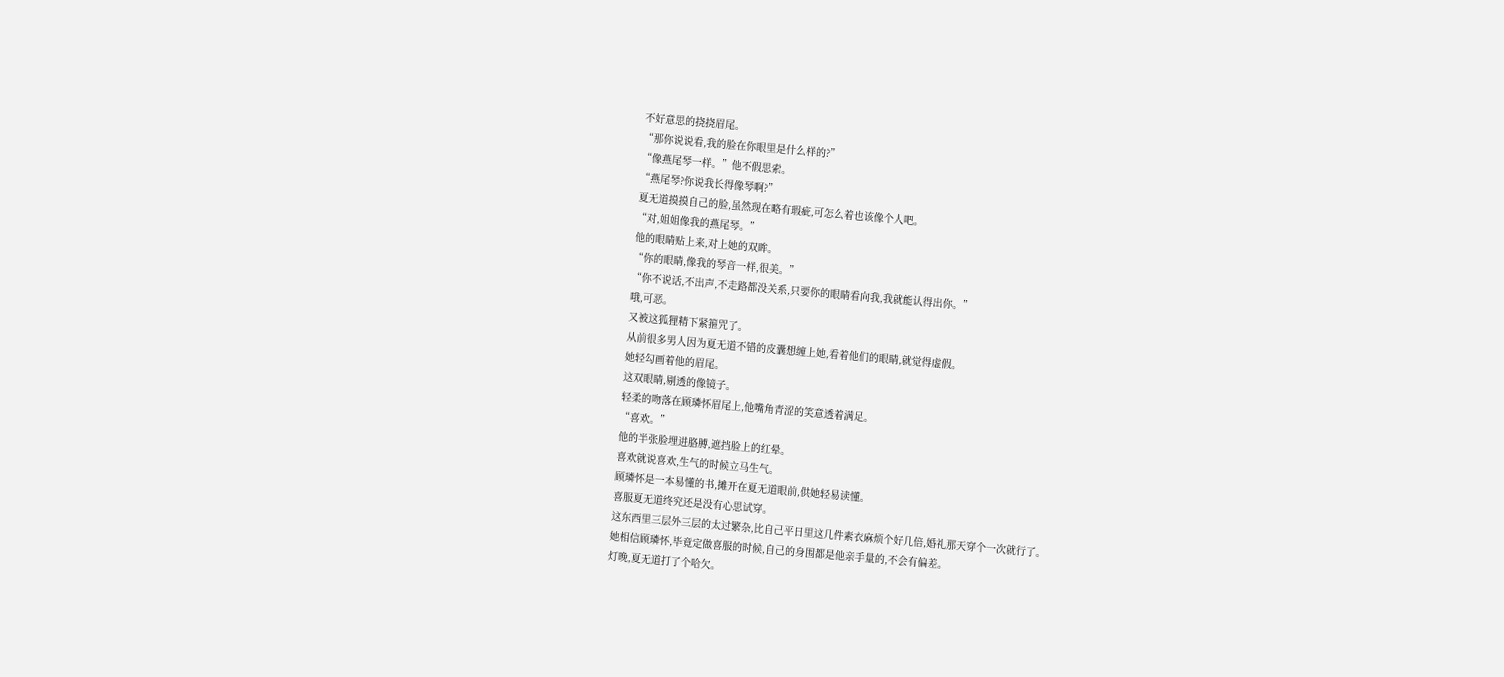不好意思的挠挠眉尾。
“那你说说看,我的脸在你眼里是什么样的?”
“像燕尾琴一样。”他不假思索。
“燕尾琴?你说我长得像琴啊?”
夏无道摸摸自己的脸,虽然现在略有瑕疵,可怎么着也该像个人吧。
“对,姐姐像我的燕尾琴。”
他的眼睛贴上来,对上她的双眸。
“你的眼睛,像我的琴音一样,很美。”
“你不说话,不出声,不走路都没关系,只要你的眼睛看向我,我就能认得出你。”
哦,可恶。
又被这狐狸精下紧箍咒了。
从前很多男人因为夏无道不错的皮囊想缠上她,看着他们的眼睛,就觉得虚假。
她轻勾画着他的眉尾。
这双眼睛,剔透的像镜子。
轻柔的吻落在顾璘怀眉尾上,他嘴角青涩的笑意透着满足。
“喜欢。”
他的半张脸埋进胳膊,遮挡脸上的红晕。
喜欢就说喜欢,生气的时候立马生气。
顾璘怀是一本易懂的书,摊开在夏无道眼前,供她轻易读懂。
喜服夏无道终究还是没有心思试穿。
这东西里三层外三层的太过繁杂,比自己平日里这几件素衣麻烦个好几倍,婚礼那天穿个一次就行了。
她相信顾璘怀,毕竟定做喜服的时候,自己的身围都是他亲手量的,不会有偏差。
灯晚,夏无道打了个哈欠。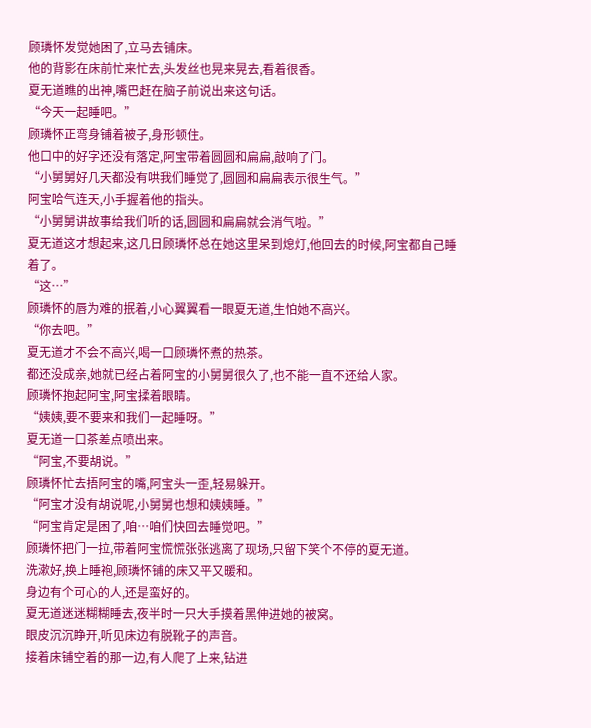顾璘怀发觉她困了,立马去铺床。
他的背影在床前忙来忙去,头发丝也晃来晃去,看着很香。
夏无道瞧的出神,嘴巴赶在脑子前说出来这句话。
“今天一起睡吧。”
顾璘怀正弯身铺着被子,身形顿住。
他口中的好字还没有落定,阿宝带着圆圆和扁扁,敲响了门。
“小舅舅好几天都没有哄我们睡觉了,圆圆和扁扁表示很生气。”
阿宝哈气连天,小手握着他的指头。
“小舅舅讲故事给我们听的话,圆圆和扁扁就会消气啦。”
夏无道这才想起来,这几日顾璘怀总在她这里呆到熄灯,他回去的时候,阿宝都自己睡着了。
“这…”
顾璘怀的唇为难的抿着,小心翼翼看一眼夏无道,生怕她不高兴。
“你去吧。”
夏无道才不会不高兴,喝一口顾璘怀煮的热茶。
都还没成亲,她就已经占着阿宝的小舅舅很久了,也不能一直不还给人家。
顾璘怀抱起阿宝,阿宝揉着眼睛。
“姨姨,要不要来和我们一起睡呀。”
夏无道一口茶差点喷出来。
“阿宝,不要胡说。”
顾璘怀忙去捂阿宝的嘴,阿宝头一歪,轻易躲开。
“阿宝才没有胡说呢,小舅舅也想和姨姨睡。”
“阿宝肯定是困了,咱…咱们快回去睡觉吧。”
顾璘怀把门一拉,带着阿宝慌慌张张逃离了现场,只留下笑个不停的夏无道。
洗漱好,换上睡袍,顾璘怀铺的床又平又暖和。
身边有个可心的人,还是蛮好的。
夏无道迷迷糊糊睡去,夜半时一只大手摸着黑伸进她的被窝。
眼皮沉沉睁开,听见床边有脱靴子的声音。
接着床铺空着的那一边,有人爬了上来,钻进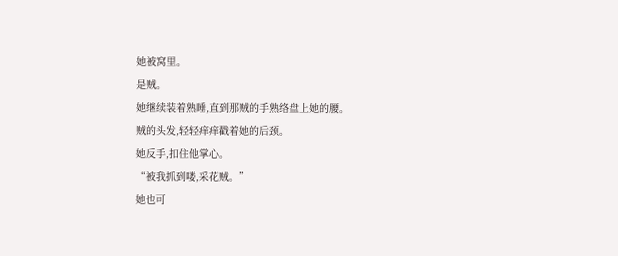她被窝里。
是贼。
她继续装着熟睡,直到那贼的手熟络盘上她的腰。
贼的头发,轻轻痒痒戳着她的后颈。
她反手,扣住他掌心。
“被我抓到喽,采花贼。”
她也可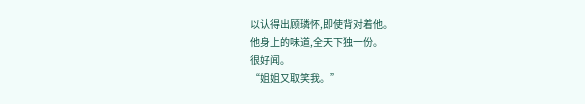以认得出顾璘怀,即使背对着他。
他身上的味道,全天下独一份。
很好闻。
“姐姐又取笑我。”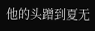他的头蹭到夏无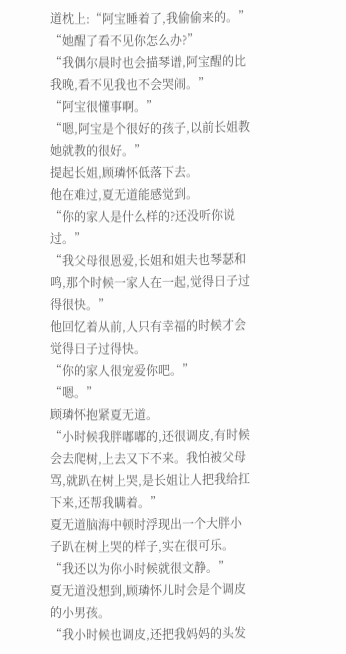道枕上:“阿宝睡着了,我偷偷来的。”
“她醒了看不见你怎么办?”
“我偶尔晨时也会描琴谱,阿宝醒的比我晚,看不见我也不会哭闹。”
“阿宝很懂事啊。”
“嗯,阿宝是个很好的孩子,以前长姐教她就教的很好。”
提起长姐,顾璘怀低落下去。
他在难过,夏无道能感觉到。
“你的家人是什么样的?还没听你说过。”
“我父母很恩爱,长姐和姐夫也琴瑟和鸣,那个时候一家人在一起,觉得日子过得很快。”
他回忆着从前,人只有幸福的时候才会觉得日子过得快。
“你的家人很宠爱你吧。”
“嗯。”
顾璘怀抱紧夏无道。
“小时候我胖嘟嘟的,还很调皮,有时候会去爬树,上去又下不来。我怕被父母骂,就趴在树上哭,是长姐让人把我给扛下来,还帮我瞒着。”
夏无道脑海中顿时浮现出一个大胖小子趴在树上哭的样子,实在很可乐。
“我还以为你小时候就很文静。”
夏无道没想到,顾璘怀儿时会是个调皮的小男孩。
“我小时候也调皮,还把我妈妈的头发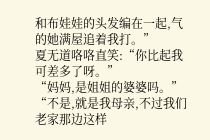和布娃娃的头发编在一起,气的她满屋追着我打。”
夏无道咯咯直笑:“你比起我可差多了呀。”
“妈妈,是姐姐的婆婆吗。”
“不是,就是我母亲,不过我们老家那边这样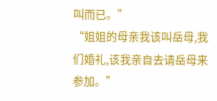叫而已。”
“姐姐的母亲我该叫岳母,我们婚礼,该我亲自去请岳母来参加。”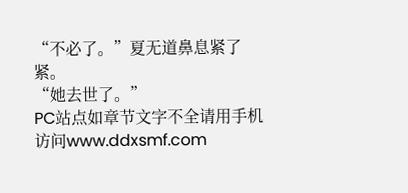“不必了。”夏无道鼻息紧了紧。
“她去世了。”
PC站点如章节文字不全请用手机访问www.ddxsmf.com